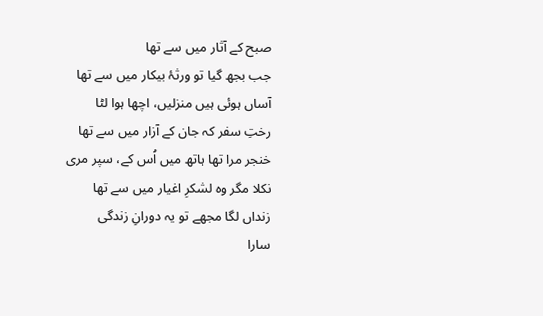صبح کے آثار میں سے تھا
جب بجھ گیا تو ورثۂ بیکار میں سے تھا
آساں ہوئی ہیں منزلیں، اچھا ہوا لٹا
رختِ سفر کہ جان کے آزار میں سے تھا
خنجر مرا تھا ہاتھ میں اُس کے، سپر مری
نکلا مگر وہ لشکرِ اغیار میں سے تھا
زنداں لگا مجھے تو یہ دورانِ زندگی
سارا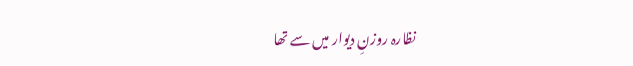نظارہ روزنِ دیوار میں سے تھا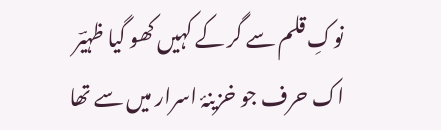نوکِ قلم سے گر کے کہیں کھو گیا ظہیؔر
اک حرف جو خزینۂ اسرار میں سے تھا